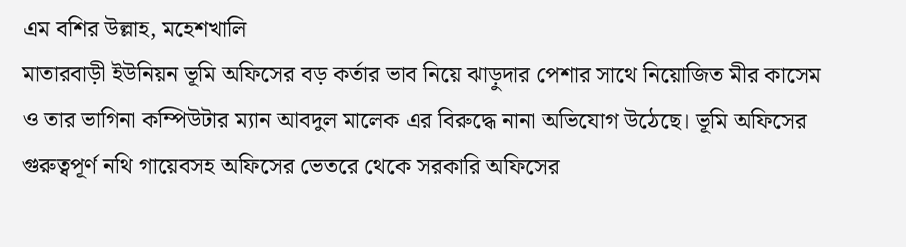এম বশির উল্লাহ, মহেশখালি
মাতারবাড়ী ইউনিয়ন ভূমি অফিসের বড় কর্তার ভাব নিয়ে ঝাড়ুদার পেশার সাথে নিয়োজিত মীর কাসেম ও তার ভাগিনা কম্পিউটার ম্যান আবদুল মালেক এর বিরুদ্ধে নানা অভিযোগ উঠেছে। ভূমি অফিসের গুরুত্বপূর্ণ নথি গায়েবসহ অফিসের ভেতরে থেকে সরকারি অফিসের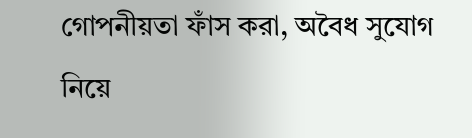গোপনীয়তা ফাঁস করা, অবৈধ সুযোগ নিয়ে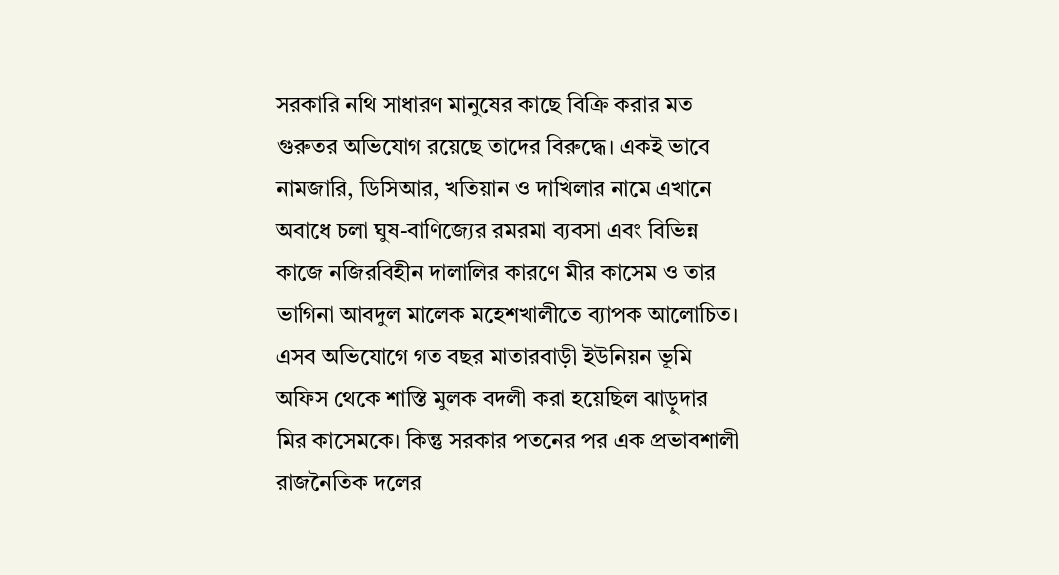সরকারি নথি সাধারণ মানুষের কাছে বিক্রি করার মত গুরুতর অভিযোগ রয়েছে তাদের বিরুদ্ধে। একই ভাবে নামজারি, ডিসিআর, খতিয়ান ও দাখিলার নামে এখানে অবাধে চলা ঘুষ-বাণিজ্যের রমরমা ব্যবসা এবং বিভিন্ন কাজে নজিরবিহীন দালালির কারণে মীর কাসেম ও তার ভাগিনা আবদুল মালেক মহেশখালীতে ব্যাপক আলোচিত।
এসব অভিযোগে গত বছর মাতারবাড়ী ইউনিয়ন ভূমি অফিস থেকে শাস্তি মুলক বদলী করা হয়েছিল ঝাড়ুদার মির কাসেমকে। কিন্তু সরকার পতনের পর এক প্রভাবশালী রাজনৈতিক দলের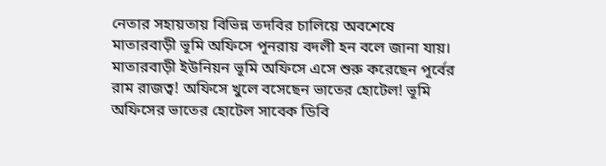নেতার সহায়তায় বিভিন্ন তদবির চালিয়ে অবশেষে মাতারবাড়ী ভূমি অফিসে পূনরায় বদলী হন বলে জানা যায়।
মাতারবাড়ী ইউনিয়ন ভূমি অফিসে এসে শুরু করেছেন পূর্বের রাম রাজত্ব! অফিসে খুলে বসেছেন ভাতের হোটেল! ভূমি অফিসের ভাতের হোটেল সাবেক ডিবি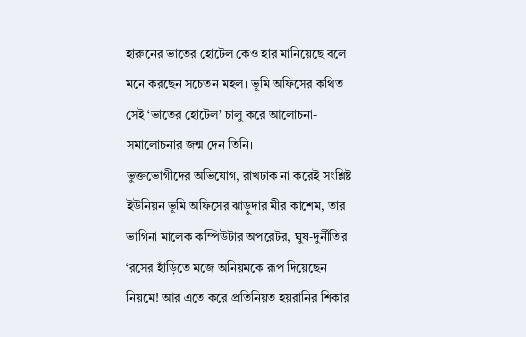হারুনের ভাতের হোটেল কেও হার মানিয়েছে বলে মনে করছেন সচেতন মহল। ভূমি অফিসের কথিত সেই ‘ভাতের হোটেল’ চালু করে আলোচনা-সমালোচনার জন্ম দেন তিনি।
ভুক্তভোগীদের অভিযোগ, রাখঢাক না করেই সংশ্লিষ্ট ইউনিয়ন ভূমি অফিসের ঝাড়ুদার মীর কাশেম, তার ভাগিনা মালেক কম্পিউটার অপরেটর, ঘুষ-দুর্নীতির ‘রসের হাঁড়িতে মজে অনিয়মকে রূপ দিয়েছেন নিয়মে! আর এতে করে প্রতিনিয়ত হয়রানির শিকার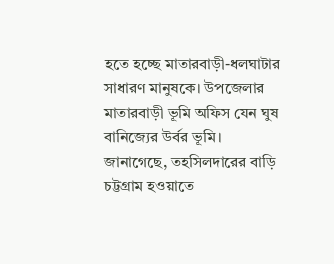হতে হচ্ছে মাতারবাড়ী-ধলঘাটার সাধারণ মানুষকে। উপজেলার মাতারবাড়ী ভূমি অফিস যেন ঘুষ বানিজ্যের উর্বর ভূমি।
জানাগেছে, তহসিলদারের বাড়ি চট্টগ্রাম হওয়াতে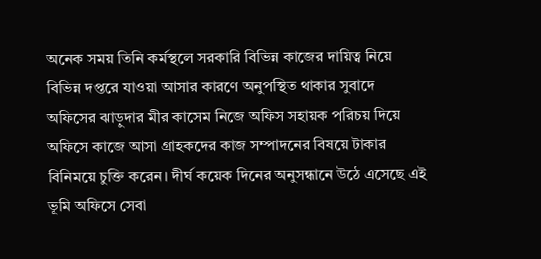অনেক সময় তিনি কর্মস্থলে সরকারি বিভিন্ন কাজের দায়িত্ব নিয়ে বিভিন্ন দপ্তরে যাওয়া আসার কারণে অনুপস্থিত থাকার সুবাদে অফিসের ঝাড়ুদার মীর কাসেম নিজে অফিস সহায়ক পরিচয় দিয়ে অফিসে কাজে আসা গ্রাহকদের কাজ সম্পাদনের বিষয়ে টাকার বিনিময়ে চুক্তি করেন। দীর্ঘ কয়েক দিনের অনুসন্ধানে উঠে এসেছে এই ভূমি অফিসে সেবা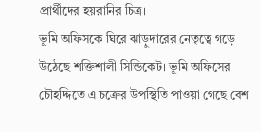প্রার্থীদের হয়রানির চিত্র।
ভূমি অফিসকে ঘিরে ঝাড়ুদারের নেতৃত্বে গড়ে উঠেছে শক্তিশালী সিন্ডিকেট। ভূমি অফিসের চৌহদ্দিতে এ চক্রের উপস্থিতি পাওয়া গেছে বেশ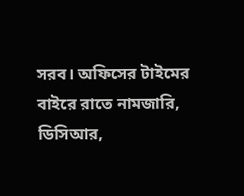সরব। অফিসের টাইমের বাইরে রাতে নামজারি, ডিসিআর,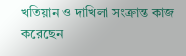খতিয়ান ও দাখিলা সংক্রান্ত কাজ করেছেন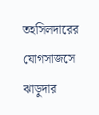তহসিলদারের যোগসাজসে ঝাড়ুদার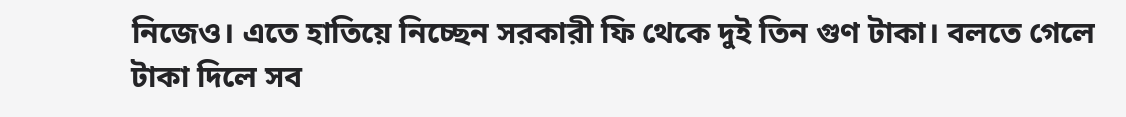নিজেও। এতে হাতিয়ে নিচ্ছেন সরকারী ফি থেকে দুই তিন গুণ টাকা। বলতে গেলে টাকা দিলে সব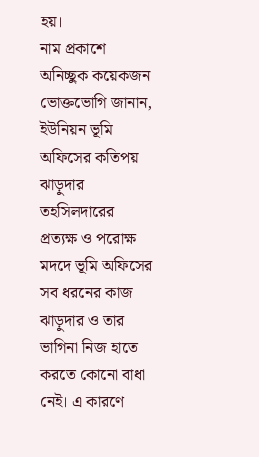হয়।
নাম প্রকাশে অনিচ্ছুক কয়েকজন ভোক্তভোগি জানান, ইউনিয়ন ভূমি অফিসের কতিপয় ঝাড়ুদার তহসিলদারের প্রত্যক্ষ ও পরোক্ষ মদদে ভূমি অফিসের সব ধরনের কাজ ঝাড়ুদার ও তার ভাগিনা নিজ হাতে করতে কোনো বাধা নেই। এ কারণে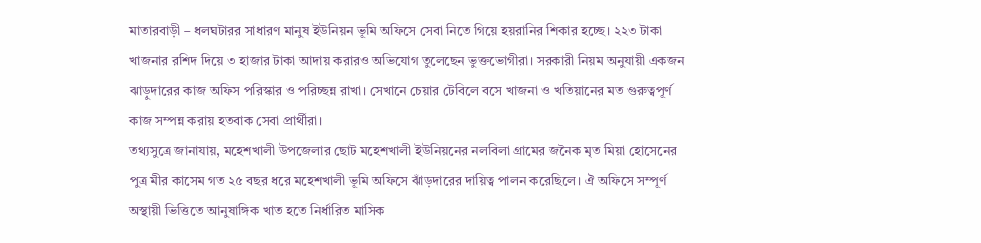মাতারবাড়ী – ধলঘটারর সাধারণ মানুষ ইউনিয়ন ভূমি অফিসে সেবা নিতে গিয়ে হয়রানির শিকার হচ্ছে। ২২৩ টাকা খাজনার রশিদ দিয়ে ৩ হাজার টাকা আদায় করারও অভিযোগ তুলেছেন ভুক্তভোগীরা। সরকারী নিয়ম অনুযায়ী একজন ঝাড়ুদারের কাজ অফিস পরিস্কার ও পরিচ্ছন্ন রাখা। সেখানে চেয়ার টেবিলে বসে খাজনা ও খতিয়ানের মত গুরুত্বপূর্ণ কাজ সম্পন্ন করায় হতবাক সেবা প্রার্থীরা।
তথ্যসুত্রে জানাযায়, মহেশখালী উপজেলার ছোট মহেশখালী ইউনিয়নের নলবিলা গ্রামের জনৈক মৃত মিয়া হোসেনের পুত্র মীর কাসেম গত ২৫ বছর ধরে মহেশখালী ভূমি অফিসে ঝাঁড়দারের দায়িত্ব পালন করেছিলে। ঐ অফিসে সম্পূর্ণ অস্থায়ী ভিত্তিতে আনুষাঙ্গিক খাত হতে নির্ধারিত মাসিক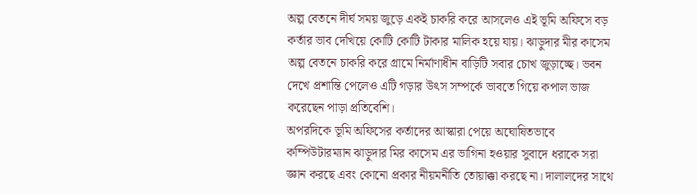অল্প বেতনে দীর্ঘ সময় জুড়ে একই চাকরি করে আসলেও এই ভূমি অফিসে বড় কর্তার ভাব দেখিয়ে কোটি কোটি টাকার মালিক হয়ে যায়। ঝাড়ুদার মীর কাসেম অল্প বেতনে চাকরি করে গ্রামে নির্মাণাধীন বাড়িটি সবার চোখ জুড়াচ্ছে। ভবন দেখে প্রশান্তি পেলেও এটি গড়ার উৎস সম্পর্কে ভাবতে গিয়ে কপাল ভাজ করেছেন পাড়া প্রতিবেশি।
অপরদিকে ভূমি অফিসের কর্তাদের আস্কারা পেয়ে অঘোষিতভাবে কম্পিউটারম্যান ঝাড়ুদার মির কাসেম এর ভাগিনা হওয়ার সুবাদে ধরাকে সরা জ্ঞান করছে এবং কোনো প্রকার নীয়মনীতি তোয়াক্কা করছে না। দালালদের সাথে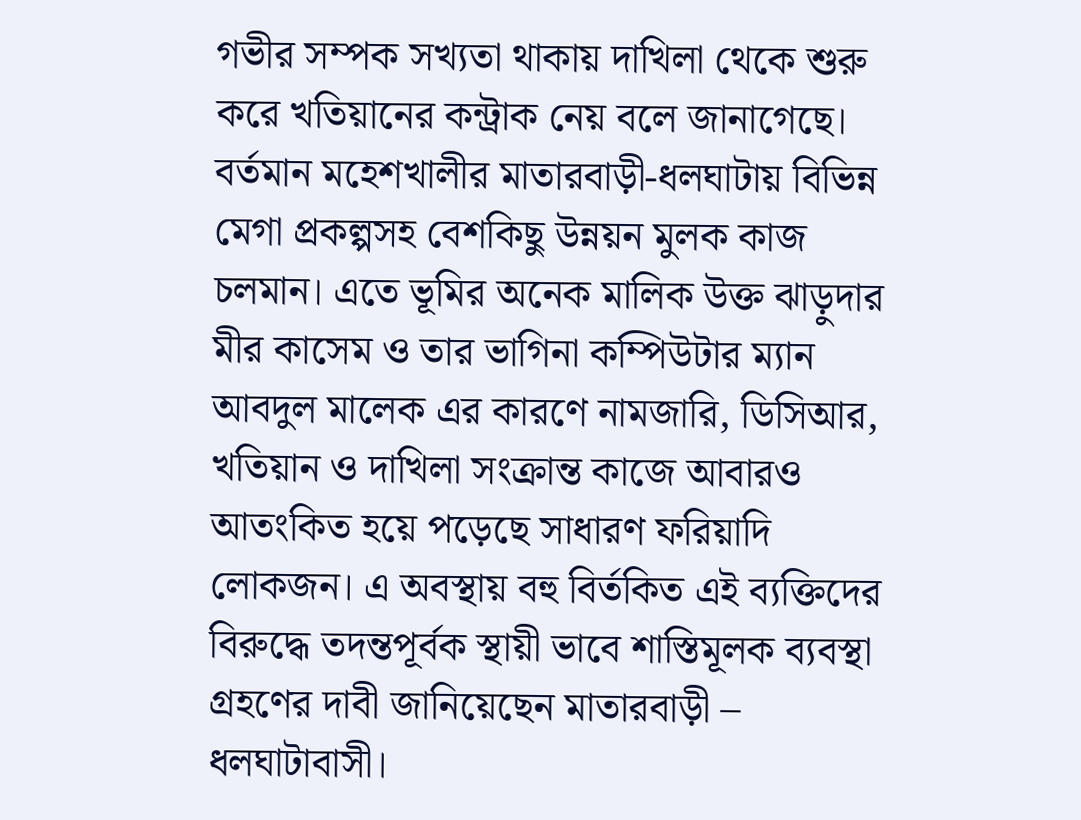গভীর সম্পক সখ্যতা থাকায় দাখিলা থেকে শুরু করে খতিয়ানের কন্ট্রাক নেয় বলে জানাগেছে।
বর্তমান মহেশখালীর মাতারবাড়ী-ধলঘাটায় বিভিন্ন মেগা প্রকল্পসহ বেশকিছু উন্নয়ন মুলক কাজ চলমান। এতে ভূমির অনেক মালিক উক্ত ঝাড়ুদার মীর কাসেম ও তার ভাগিনা কম্পিউটার ম্যান আবদুল মালেক এর কারণে নামজারি, ডিসিআর, খতিয়ান ও দাখিলা সংক্রান্ত কাজে আবারও আতংকিত হয়ে পড়েছে সাধারণ ফরিয়াদি লোকজন। এ অবস্থায় বহু বির্তকিত এই ব্যক্তিদের বিরুদ্ধে তদন্তপূর্বক স্থায়ী ভাবে শাস্তিমূলক ব্যবস্থা গ্রহণের দাবী জানিয়েছেন মাতারবাড়ী – ধলঘাটাবাসী।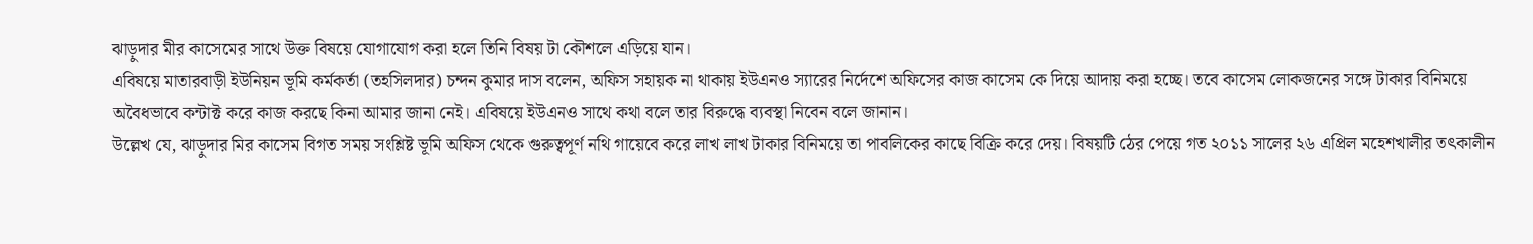ঝাড়ুদার মীর কাসেমের সাথে উক্ত বিষয়ে যোগাযোগ করা হলে তিনি বিষয় টা কৌশলে এড়িয়ে যান।
এবিষয়ে মাতারবাড়ী ইউনিয়ন ভূমি কর্মকর্তা (তহসিলদার) চন্দন কুমার দাস বলেন, অফিস সহায়ক না থাকায় ইউএনও স্যারের নির্দেশে অফিসের কাজ কাসেম কে দিয়ে আদায় করা হচ্ছে। তবে কাসেম লোকজনের সঙ্গে টাকার বিনিময়ে অবৈধভাবে কন্টাক্ট করে কাজ করছে কিনা আমার জানা নেই। এবিষয়ে ইউএনও সাথে কথা বলে তার বিরুদ্ধে ব্যবস্থা নিবেন বলে জানান।
উল্লেখ যে, ঝাড়ুদার মির কাসেম বিগত সময় সংশ্লিষ্ট ভূমি অফিস থেকে গুরুত্বপূর্ণ নথি গায়েবে করে লাখ লাখ টাকার বিনিময়ে তা পাবলিকের কাছে বিক্রি করে দেয়। বিষয়টি ঠের পেয়ে গত ২০১১ সালের ২৬ এপ্রিল মহেশখালীর তৎকালীন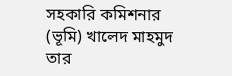সহকারি কমিশনার (ভূমি) খালেদ মাহমুদ তার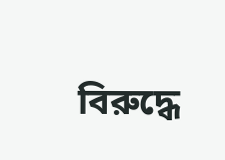বিরুদ্ধে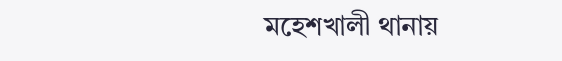মহেশখালী থানায়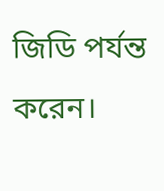জিডি পর্যন্ত করেন।